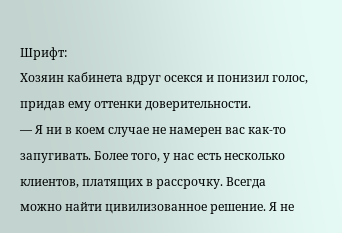Шрифт:
Хозяин кабинета вдруг осекся и понизил голос, придав ему оттенки доверительности.
— Я ни в коем случае не намерен вас как-то запугивать. Более того, у нас есть несколько клиентов, платящих в рассрочку. Всегда можно найти цивилизованное решение. Я не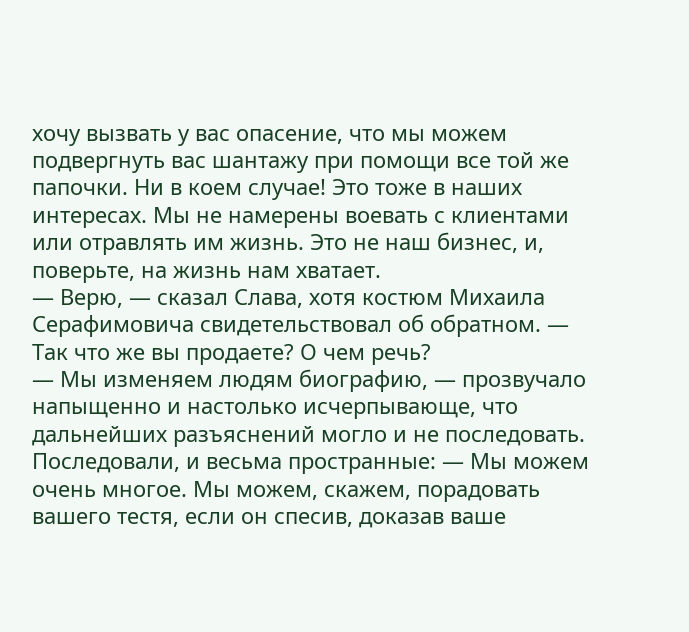хочу вызвать у вас опасение, что мы можем подвергнуть вас шантажу при помощи все той же папочки. Ни в коем случае! Это тоже в наших интересах. Мы не намерены воевать с клиентами или отравлять им жизнь. Это не наш бизнес, и, поверьте, на жизнь нам хватает.
— Верю, — сказал Слава, хотя костюм Михаила Серафимовича свидетельствовал об обратном. — Так что же вы продаете? О чем речь?
— Мы изменяем людям биографию, — прозвучало напыщенно и настолько исчерпывающе, что дальнейших разъяснений могло и не последовать. Последовали, и весьма пространные: — Мы можем очень многое. Мы можем, скажем, порадовать вашего тестя, если он спесив, доказав ваше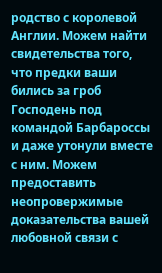родство с королевой Англии. Можем найти свидетельства того, что предки ваши бились за гроб Господень под командой Барбароссы и даже утонули вместе с ним. Можем предоставить неопровержимые доказательства вашей любовной связи с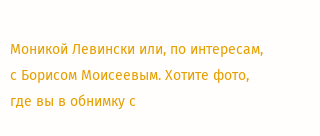Моникой Левински или, по интересам, с Борисом Моисеевым. Хотите фото, где вы в обнимку с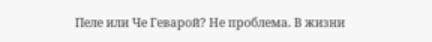Пеле или Че Геварой? Не проблема. В жизни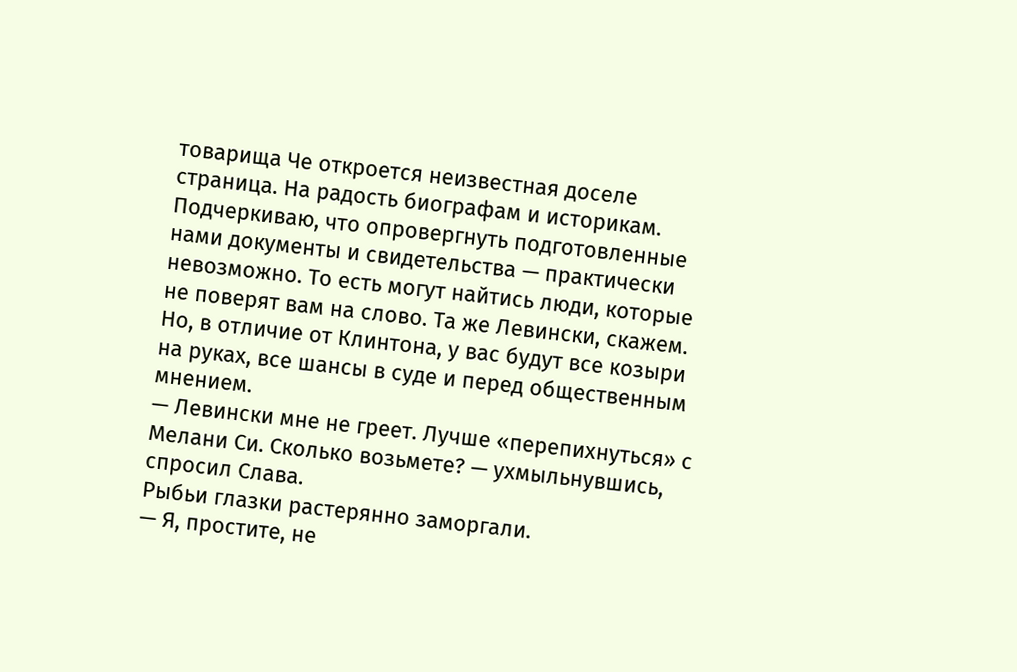товарища Че откроется неизвестная доселе страница. На радость биографам и историкам. Подчеркиваю, что опровергнуть подготовленные нами документы и свидетельства — практически невозможно. То есть могут найтись люди, которые не поверят вам на слово. Та же Левински, скажем. Но, в отличие от Клинтона, у вас будут все козыри на руках, все шансы в суде и перед общественным мнением.
— Левински мне не греет. Лучше «перепихнуться» с Мелани Си. Сколько возьмете? — ухмыльнувшись, спросил Слава.
Рыбьи глазки растерянно заморгали.
— Я, простите, не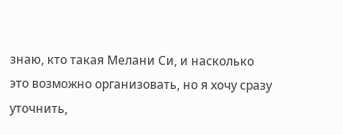знаю, кто такая Мелани Си, и насколько это возможно организовать, но я хочу сразу уточнить,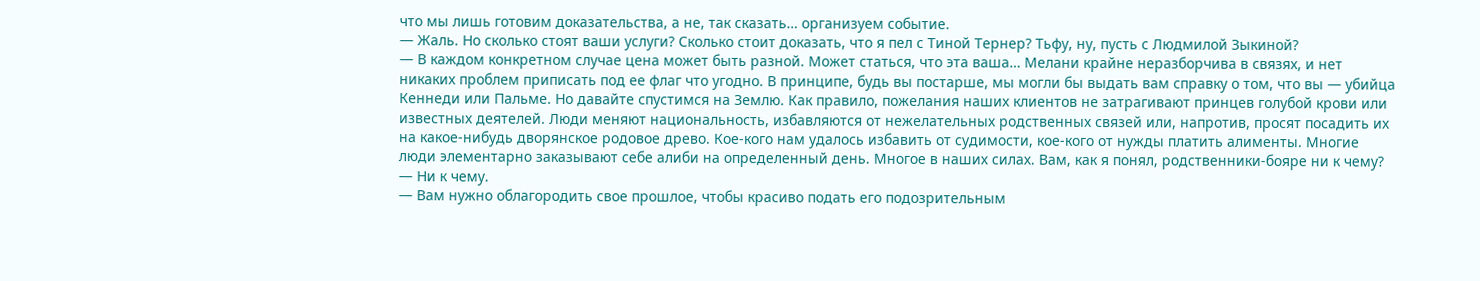что мы лишь готовим доказательства, а не, так сказать… организуем событие.
— Жаль. Но сколько стоят ваши услуги? Сколько стоит доказать, что я пел с Тиной Тернер? Тьфу, ну, пусть с Людмилой Зыкиной?
— В каждом конкретном случае цена может быть разной. Может статься, что эта ваша… Мелани крайне неразборчива в связях, и нет никаких проблем приписать под ее флаг что угодно. В принципе, будь вы постарше, мы могли бы выдать вам справку о том, что вы — убийца Кеннеди или Пальме. Но давайте спустимся на Землю. Как правило, пожелания наших клиентов не затрагивают принцев голубой крови или известных деятелей. Люди меняют национальность, избавляются от нежелательных родственных связей или, напротив, просят посадить их на какое-нибудь дворянское родовое древо. Кое-кого нам удалось избавить от судимости, кое-кого от нужды платить алименты. Многие люди элементарно заказывают себе алиби на определенный день. Многое в наших силах. Вам, как я понял, родственники-бояре ни к чему?
— Ни к чему.
— Вам нужно облагородить свое прошлое, чтобы красиво подать его подозрительным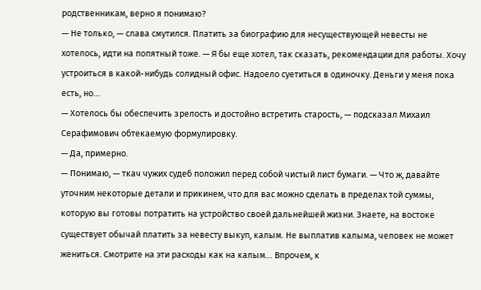родственникам, верно я понимаю?
— Не только, — слава смутился. Платить за биографию для несуществующей невесты не хотелось, идти на попятный тоже. — Я бы еще хотел, так сказать, рекомендации для работы. Хочу устроиться в какой-нибудь солидный офис. Надоело суетиться в одиночку. Деньги у меня пока есть, но…
— Хотелось бы обеспечить зрелость и достойно встретить старость, — подсказал Михаил Серафимович обтекаемую формулировку.
— Да, примерно.
— Понимаю, — ткач чужих судеб положил перед собой чистый лист бумаги. — Что ж, давайте уточним некоторые детали и прикинем, что для вас можно сделать в пределах той суммы, которую вы готовы потратить на устройство своей дальнейшей жизни. Знаете, на востоке существует обычай платить за невесту выкуп, калым. Не выплатив калыма, человек не может жениться. Смотрите на эти расходы как на калым… Впрочем, к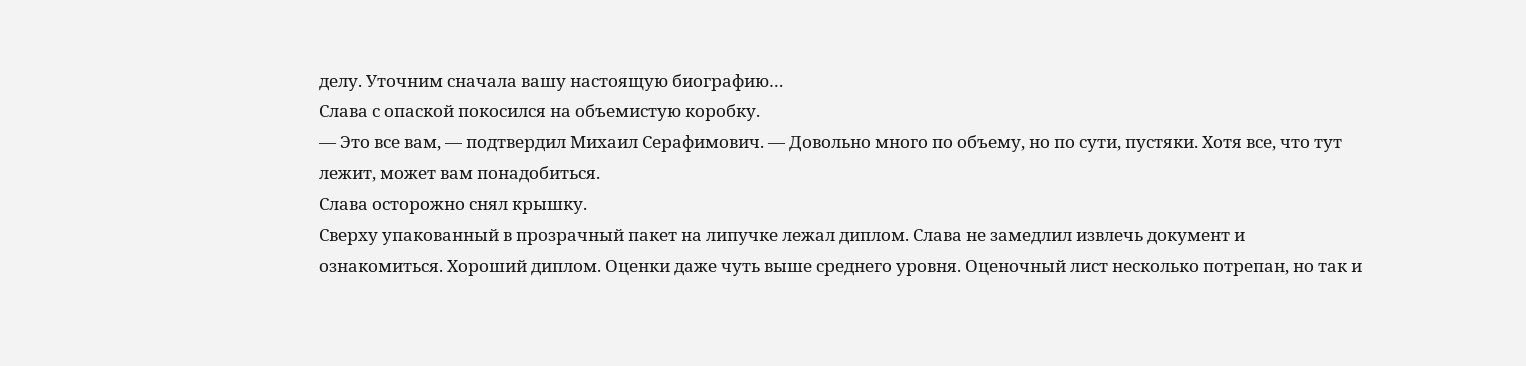делу. Уточним сначала вашу настоящую биографию…
Слава с опаской покосился на объемистую коробку.
— Это все вам, — подтвердил Михаил Серафимович. — Довольно много по объему, но по сути, пустяки. Хотя все, что тут лежит, может вам понадобиться.
Слава осторожно снял крышку.
Сверху упакованный в прозрачный пакет на липучке лежал диплом. Слава не замедлил извлечь документ и ознакомиться. Хороший диплом. Оценки даже чуть выше среднего уровня. Оценочный лист несколько потрепан, но так и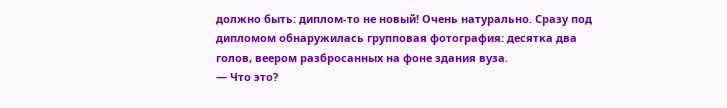должно быть: диплом-то не новый! Очень натурально. Сразу под дипломом обнаружилась групповая фотография: десятка два голов, веером разбросанных на фоне здания вуза.
— Что это?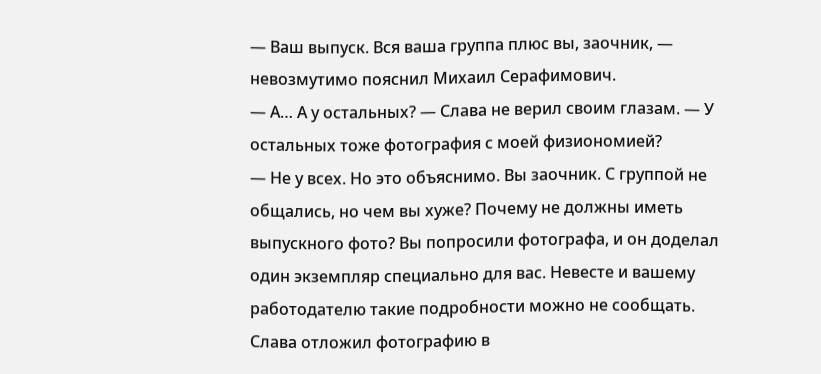— Ваш выпуск. Вся ваша группа плюс вы, заочник, — невозмутимо пояснил Михаил Серафимович.
— А… А у остальных? — Слава не верил своим глазам. — У остальных тоже фотография с моей физиономией?
— Не у всех. Но это объяснимо. Вы заочник. С группой не общались, но чем вы хуже? Почему не должны иметь выпускного фото? Вы попросили фотографа, и он доделал один экземпляр специально для вас. Невесте и вашему работодателю такие подробности можно не сообщать.
Слава отложил фотографию в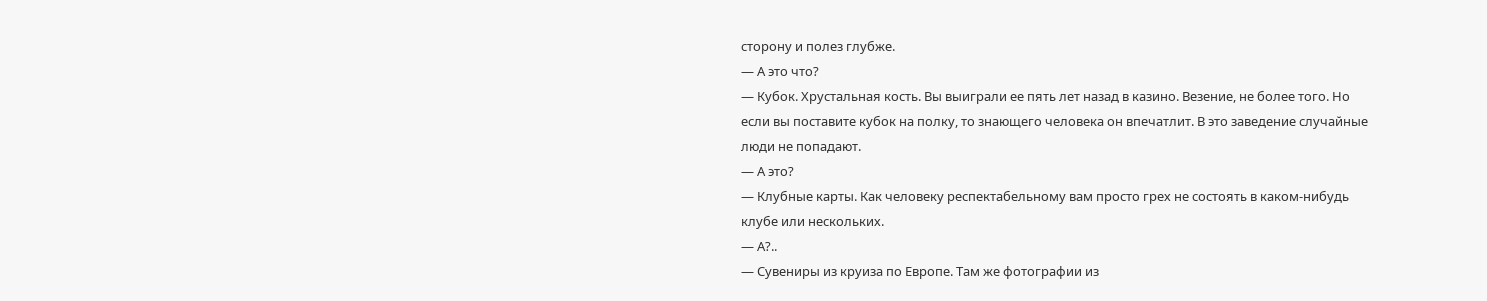сторону и полез глубже.
— А это что?
— Кубок. Хрустальная кость. Вы выиграли ее пять лет назад в казино. Везение, не более того. Но если вы поставите кубок на полку, то знающего человека он впечатлит. В это заведение случайные люди не попадают.
— А это?
— Клубные карты. Как человеку респектабельному вам просто грех не состоять в каком-нибудь клубе или нескольких.
— А?..
— Сувениры из круиза по Европе. Там же фотографии из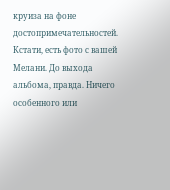круиза на фоне достопримечательностей. Кстати, есть фото с вашей Мелани. До выхода альбома, правда. Ничего особенного или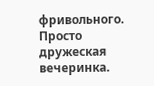фривольного. Просто дружеская вечеринка.